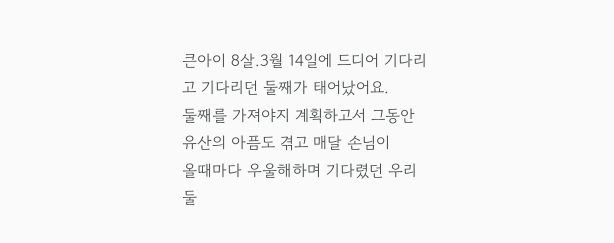큰아이 8살.3월 14일에 드디어 기다리고 기다리던 둘째가 태어났어요.
둘째를 가져야지 계획하고서 그동안 유산의 아픔도 겪고 매달 손님이
올때마다 우울해하며 기다렸던 우리 둘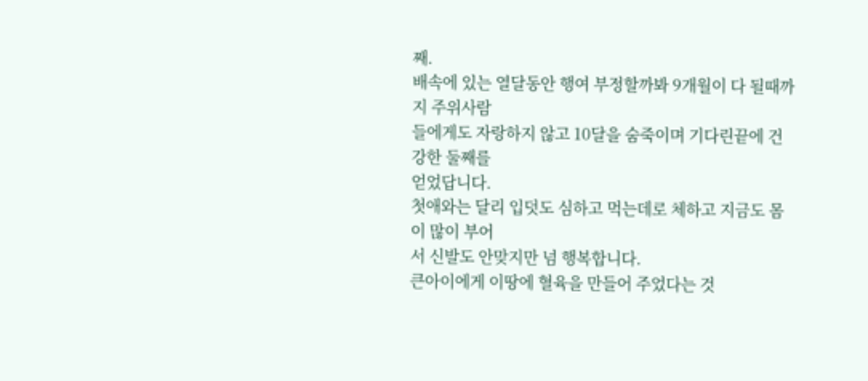째.
배속에 있는 열달동안 행여 부정할까봐 9개월이 다 될때까지 주위사람
들에게도 자랑하지 않고 10달을 숨죽이며 기다린끝에 건강한 둘째를
얻었답니다.
첫애와는 달리 입덧도 심하고 먹는데로 체하고 지금도 몸이 많이 부어
서 신발도 안맞지만 넘 행복합니다.
큰아이에게 이땅에 혈육을 만들어 주었다는 것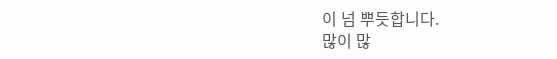이 넘 뿌듯합니다.
많이 많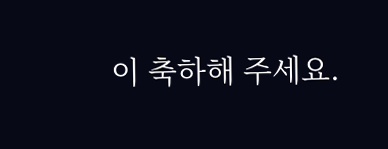이 축하해 주세요.